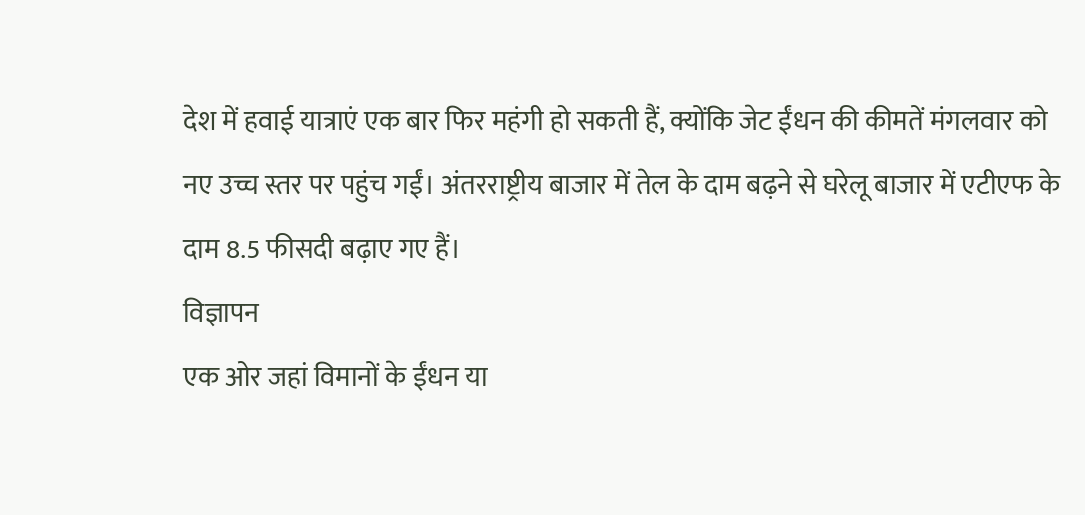देश में हवाई यात्राएं एक बार फिर महंगी हो सकती हैं, क्योंकि जेट ईंधन की कीमतें मंगलवार को नए उच्च स्तर पर पहुंच गईं। अंतरराष्ट्रीय बाजार में तेल के दाम बढ़ने से घरेलू बाजार में एटीएफ के दाम 8.5 फीसदी बढ़ाए गए हैं।
विज्ञापन
एक ओर जहां विमानों के ईंधन या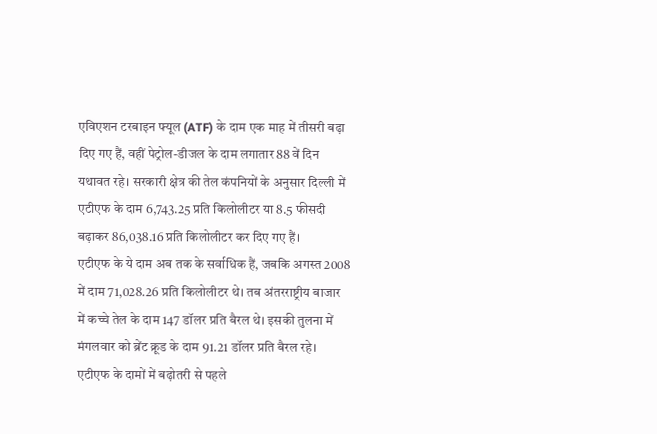एविएशन टरबाइन फ्यूल (ATF) के दाम एक माह में तीसरी बढ़ा दिए गए हैं, वहीं पेट्रोल-डीजल के दाम लगातार 88 वें दिन यथावत रहे। सरकारी क्षेत्र की तेल कंपनियों के अनुसार दिल्ली में एटीएफ के दाम 6,743.25 प्रति किलोलीटर या 8.5 फीसदी बढ़ाकर 86,038.16 प्रति किलोलीटर कर दिए गए हैं।
एटीएफ के ये दाम अब तक के सर्वाधिक हैं, जबकि अगस्त 2008 में दाम 71,028.26 प्रति किलोलीटर थे। तब अंतरराष्ट्रीय बाजार में कच्चे तेल के दाम 147 डॉलर प्रति बैरल थे। इसकी तुलना में मंगलवार को ब्रेंट क्रूड के दाम 91.21 डॉलर प्रति बैरल रहे। एटीएफ के दामों में बढ़ोतरी से पहले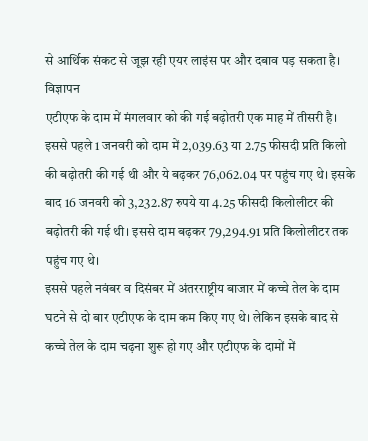से आर्थिक संकट से जूझ रही एयर लाइंस पर और दबाव पड़ सकता है।
विज्ञापन
एटीएफ के दाम में मंगलवार को की गई बढ़ोतरी एक माह में तीसरी है। इससे पहले 1 जनवरी को दाम में 2,039.63 या 2.75 फीसदी प्रति किलो की बढ़ोतरी की गई थी और ये बढ़कर 76,062.04 पर पहुंच गए थे। इसके बाद 16 जनवरी को 3,232.87 रुपये या 4.25 फीसदी किलोलीटर की बढ़ोतरी की गई थी। इससे दाम बढ़कर 79,294.91 प्रति किलोलीटर तक पहुंच गए थे।
इससे पहले नवंबर व दिसंबर में अंतरराष्ट्रीय बाजार में कच्चे तेल के दाम घटने से दो बार एटीएफ के दाम कम किए गए थे। लेकिन इसके बाद से कच्चे तेल के दाम चढ़ना शुरू हो गए और एटीएफ के दामों में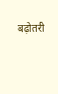बढ़ोतरी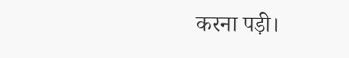करना पड़ी।